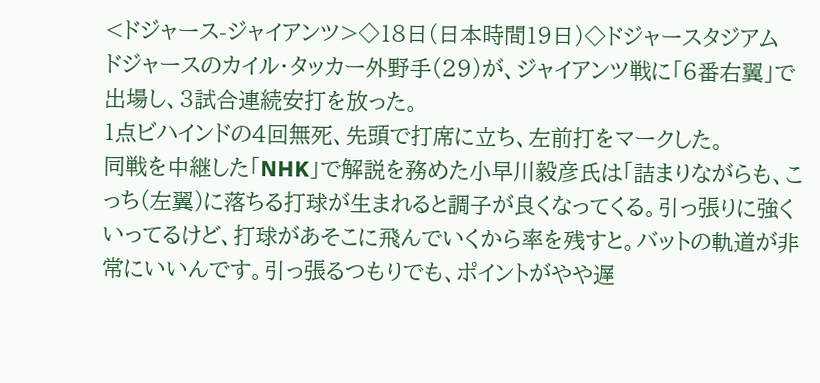<ドジャース-ジャイアンツ>◇18日(日本時間19日)◇ドジャースタジアム
ドジャースのカイル・タッカー外野手(29)が、ジャイアンツ戦に「6番右翼」で出場し、3試合連続安打を放った。
1点ビハインドの4回無死、先頭で打席に立ち、左前打をマークした。
同戦を中継した「NHK」で解説を務めた小早川毅彦氏は「詰まりながらも、こっち(左翼)に落ちる打球が生まれると調子が良くなってくる。引っ張りに強くいってるけど、打球があそこに飛んでいくから率を残すと。バットの軌道が非常にいいんです。引っ張るつもりでも、ポイントがやや遅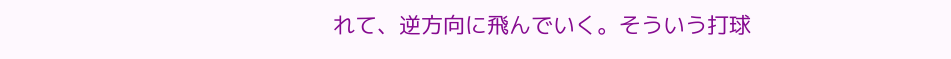れて、逆方向に飛んでいく。そういう打球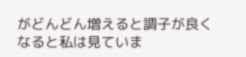がどんどん増えると調子が良くなると私は見ていま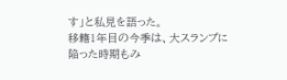す」と私見を語った。
移籍1年目の今季は、大スランプに陥った時期もみ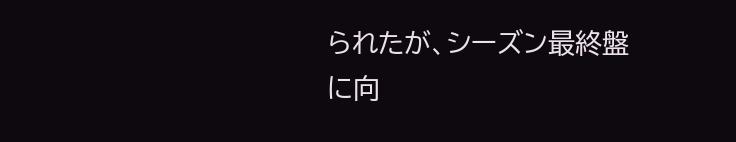られたが、シーズン最終盤に向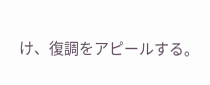け、復調をアピールする。